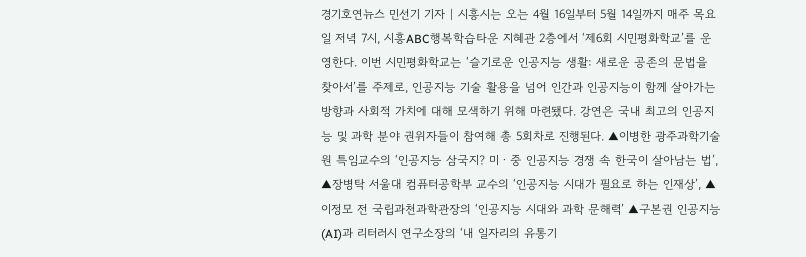경기호연뉴스 민선기 기자 | 시흥시는 오는 4월 16일부터 5월 14일까지 매주 목요일 저녁 7시, 시흥ABC행복학습타운 지혜관 2층에서 ‘제6회 시민평화학교’를 운영한다. 이번 시민평화학교는 ‘슬기로운 인공지능 생활: 새로운 공존의 문법을 찾아서’를 주제로, 인공지능 기술 활용을 넘어 인간과 인공지능이 함께 살아가는 방향과 사회적 가치에 대해 모색하기 위해 마련됐다. 강연은 국내 최고의 인공지능 및 과학 분야 권위자들이 참여해 총 5회차로 진행된다. ▲이병한 광주과학기술원 특임교수의 ‘인공지능 삼국지? 미ㆍ중 인공지능 경쟁 속 한국이 살아남는 법’, ▲장병탁 서울대 컴퓨터공학부 교수의 ‘인공지능 시대가 필요로 하는 인재상’, ▲이정모 전 국립과천과학관장의 ‘인공지능 시대와 과학 문해력’ ▲구본권 인공지능(AI)과 리터러시 연구소장의 ‘내 일자리의 유통기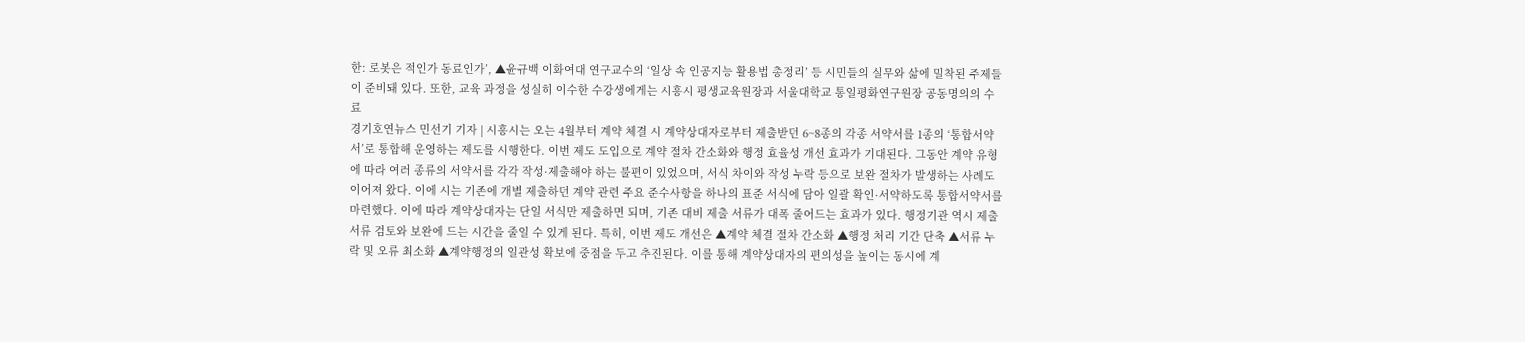한: 로봇은 적인가 동료인가’, ▲윤규백 이화여대 연구교수의 ‘일상 속 인공지능 활용법 총정리’ 등 시민들의 실무와 삶에 밀착된 주제들이 준비돼 있다. 또한, 교육 과정을 성실히 이수한 수강생에게는 시흥시 평생교육원장과 서울대학교 통일평화연구원장 공동명의의 수료
경기호연뉴스 민선기 기자 | 시흥시는 오는 4월부터 계약 체결 시 계약상대자로부터 제출받던 6~8종의 각종 서약서를 1종의 ‘통합서약서’로 통합해 운영하는 제도를 시행한다. 이번 제도 도입으로 계약 절차 간소화와 행정 효율성 개선 효과가 기대된다. 그동안 계약 유형에 따라 여러 종류의 서약서를 각각 작성·제출해야 하는 불편이 있었으며, 서식 차이와 작성 누락 등으로 보완 절차가 발생하는 사례도 이어져 왔다. 이에 시는 기존에 개별 제출하던 계약 관련 주요 준수사항을 하나의 표준 서식에 담아 일괄 확인·서약하도록 통합서약서를 마련했다. 이에 따라 계약상대자는 단일 서식만 제출하면 되며, 기존 대비 제출 서류가 대폭 줄어드는 효과가 있다. 행정기관 역시 제출서류 검토와 보완에 드는 시간을 줄일 수 있게 된다. 특히, 이번 제도 개선은 ▲계약 체결 절차 간소화 ▲행정 처리 기간 단축 ▲서류 누락 및 오류 최소화 ▲계약행정의 일관성 확보에 중점을 두고 추진된다. 이를 통해 계약상대자의 편의성을 높이는 동시에 계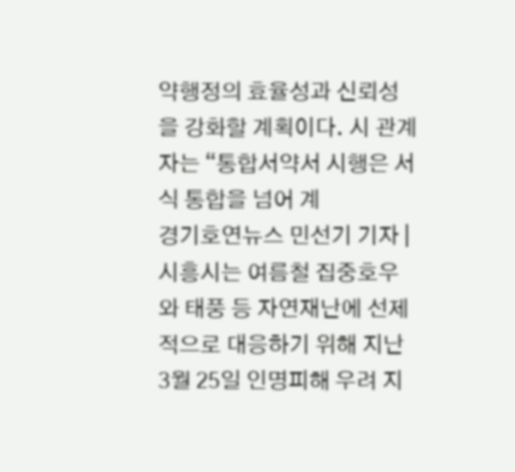약행정의 효율성과 신뢰성을 강화할 계획이다. 시 관계자는 “통합서약서 시행은 서식 통합을 넘어 계
경기호연뉴스 민선기 기자 | 시흥시는 여름철 집중호우와 태풍 등 자연재난에 선제적으로 대응하기 위해 지난 3월 25일 인명피해 우려 지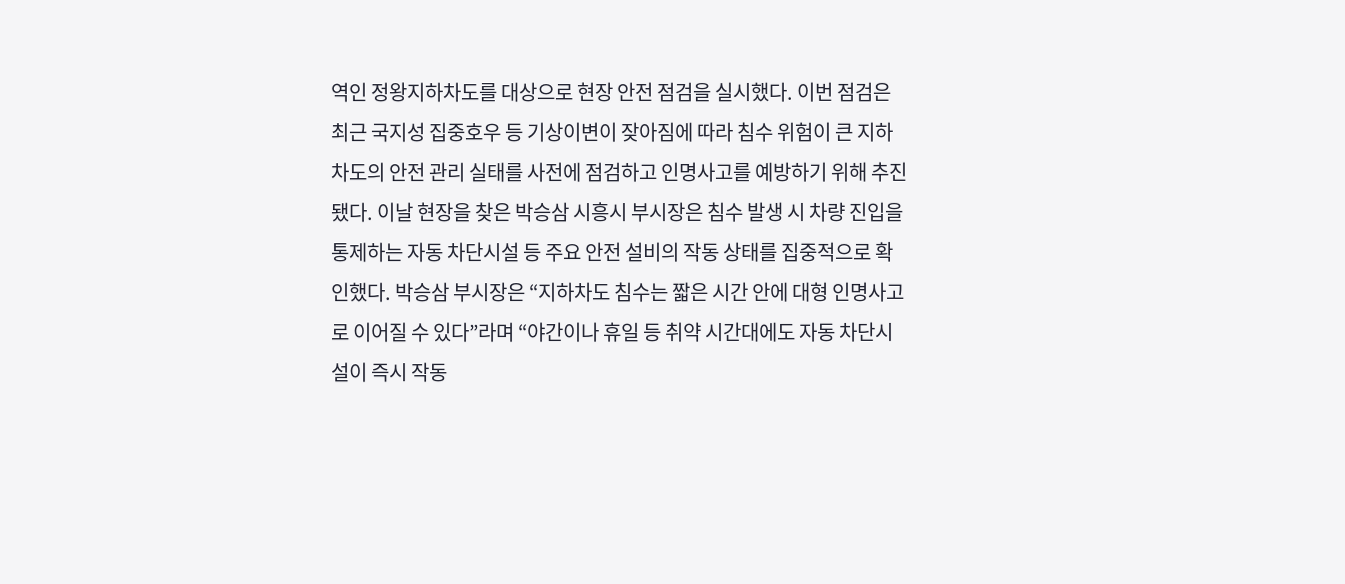역인 정왕지하차도를 대상으로 현장 안전 점검을 실시했다. 이번 점검은 최근 국지성 집중호우 등 기상이변이 잦아짐에 따라 침수 위험이 큰 지하차도의 안전 관리 실태를 사전에 점검하고 인명사고를 예방하기 위해 추진됐다. 이날 현장을 찾은 박승삼 시흥시 부시장은 침수 발생 시 차량 진입을 통제하는 자동 차단시설 등 주요 안전 설비의 작동 상태를 집중적으로 확인했다. 박승삼 부시장은 “지하차도 침수는 짧은 시간 안에 대형 인명사고로 이어질 수 있다”라며 “야간이나 휴일 등 취약 시간대에도 자동 차단시설이 즉시 작동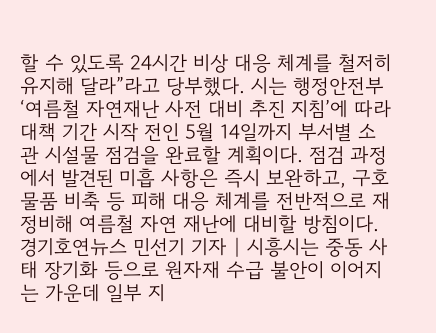할 수 있도록 24시간 비상 대응 체계를 철저히 유지해 달라”라고 당부했다. 시는 행정안전부 ‘여름철 자연재난 사전 대비 추진 지침’에 따라 대책 기간 시작 전인 5월 14일까지 부서별 소관 시설물 점검을 완료할 계획이다. 점검 과정에서 발견된 미흡 사항은 즉시 보완하고, 구호 물품 비축 등 피해 대응 체계를 전반적으로 재정비해 여름철 자연 재난에 대비할 방침이다.
경기호연뉴스 민선기 기자 | 시흥시는 중동 사태 장기화 등으로 원자재 수급 불안이 이어지는 가운데 일부 지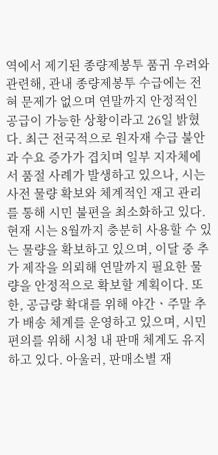역에서 제기된 종량제봉투 품귀 우려와 관련해, 관내 종량제봉투 수급에는 전혀 문제가 없으며 연말까지 안정적인 공급이 가능한 상황이라고 26일 밝혔다. 최근 전국적으로 원자재 수급 불안과 수요 증가가 겹치며 일부 지자체에서 품절 사례가 발생하고 있으나, 시는 사전 물량 확보와 체계적인 재고 관리를 통해 시민 불편을 최소화하고 있다. 현재 시는 8월까지 충분히 사용할 수 있는 물량을 확보하고 있으며, 이달 중 추가 제작을 의뢰해 연말까지 필요한 물량을 안정적으로 확보할 계획이다. 또한, 공급량 확대를 위해 야간ㆍ주말 추가 배송 체계를 운영하고 있으며, 시민 편의를 위해 시청 내 판매 체계도 유지하고 있다. 아울러, 판매소별 재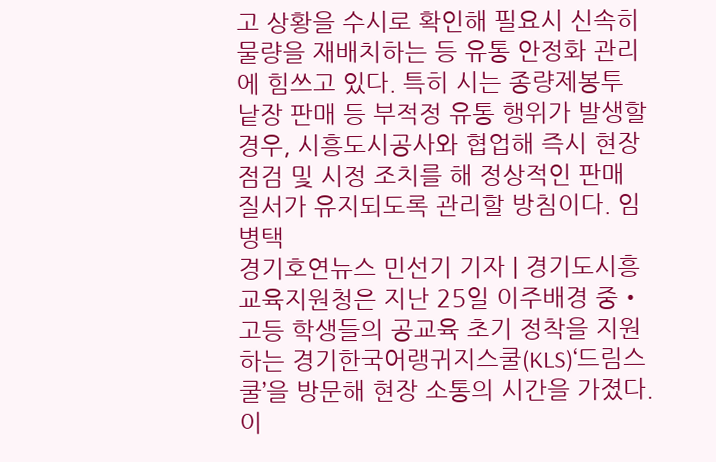고 상황을 수시로 확인해 필요시 신속히 물량을 재배치하는 등 유통 안정화 관리에 힘쓰고 있다. 특히 시는 종량제봉투 낱장 판매 등 부적정 유통 행위가 발생할 경우, 시흥도시공사와 협업해 즉시 현장점검 및 시정 조치를 해 정상적인 판매 질서가 유지되도록 관리할 방침이다. 임병택
경기호연뉴스 민선기 기자 | 경기도시흥교육지원청은 지난 25일 이주배경 중・고등 학생들의 공교육 초기 정착을 지원하는 경기한국어랭귀지스쿨(KLS)‘드림스쿨’을 방문해 현장 소통의 시간을 가졌다. 이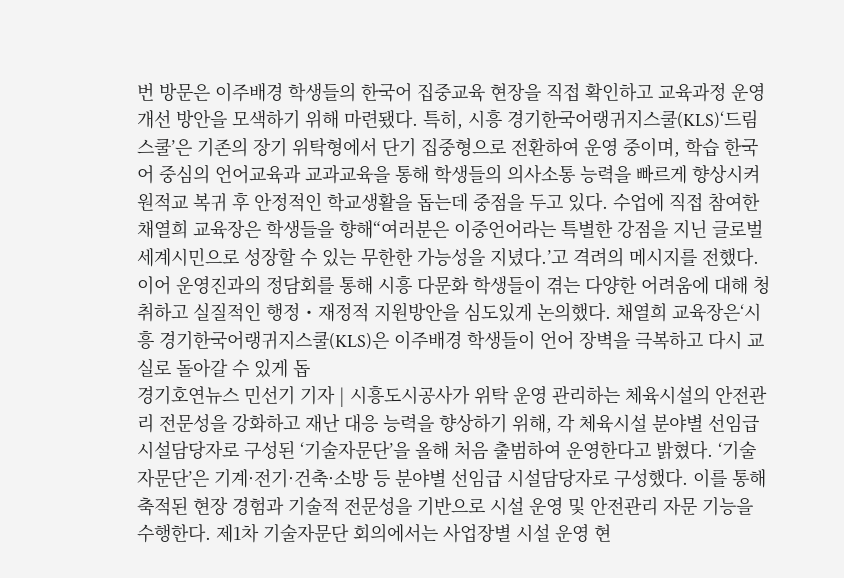번 방문은 이주배경 학생들의 한국어 집중교육 현장을 직접 확인하고 교육과정 운영 개선 방안을 모색하기 위해 마련됐다. 특히, 시흥 경기한국어랭귀지스쿨(KLS)‘드림스쿨’은 기존의 장기 위탁형에서 단기 집중형으로 전환하여 운영 중이며, 학습 한국어 중심의 언어교육과 교과교육을 통해 학생들의 의사소통 능력을 빠르게 향상시켜 원적교 복귀 후 안정적인 학교생활을 돕는데 중점을 두고 있다. 수업에 직접 참여한 채열희 교육장은 학생들을 향해“여러분은 이중언어라는 특별한 강점을 지닌 글로벌 세계시민으로 성장할 수 있는 무한한 가능성을 지녔다.’고 격려의 메시지를 전했다. 이어 운영진과의 정담회를 통해 시흥 다문화 학생들이 겪는 다양한 어려움에 대해 청취하고 실질적인 행정・재정적 지원방안을 심도있게 논의했다. 채열희 교육장은‘시흥 경기한국어랭귀지스쿨(KLS)은 이주배경 학생들이 언어 장벽을 극복하고 다시 교실로 돌아갈 수 있게 돕
경기호연뉴스 민선기 기자 | 시흥도시공사가 위탁 운영 관리하는 체육시설의 안전관리 전문성을 강화하고 재난 대응 능력을 향상하기 위해, 각 체육시설 분야별 선임급 시설담당자로 구성된 ‘기술자문단’을 올해 처음 출범하여 운영한다고 밝혔다. ‘기술자문단’은 기계·전기·건축·소방 등 분야별 선임급 시설담당자로 구성했다. 이를 통해 축적된 현장 경험과 기술적 전문성을 기반으로 시설 운영 및 안전관리 자문 기능을 수행한다. 제1차 기술자문단 회의에서는 사업장별 시설 운영 현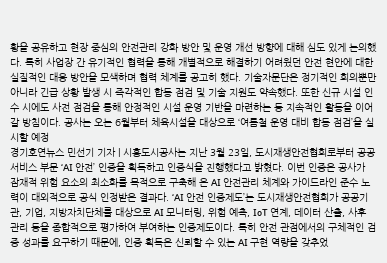황을 공유하고 현장 중심의 안전관리 강화 방안 및 운영 개선 방향에 대해 심도 있게 논의했다. 특히 사업장 간 유기적인 협력을 통해 개별적으로 해결하기 어려웠던 안전 현안에 대한 실질적인 대응 방안을 모색하며 협력 체계를 공고히 했다. 기술자문단은 정기적인 회의뿐만 아니라 긴급 상황 발생 시 즉각적인 합동 점검 및 기술 지원도 약속했다. 또한 신규 시설 인수 시에도 사전 점검을 통해 안정적인 시설 운영 기반을 마련하는 등 지속적인 활동을 이어갈 방침이다. 공사는 오는 6월부터 체육시설을 대상으로 ‘여름철 운영 대비 합동 점검’을 실시할 예정
경기호연뉴스 민선기 기자 | 시흥도시공사는 지난 3월 23일, 도시재생안전협회로부터 공공서비스 부문 ‘AI 안전’ 인증을 획득하고 인증식을 진행했다고 밝혔다. 이번 인증은 공사가 잠재적 위험 요소의 최소화를 목적으로 구축해 온 AI 안전관리 체계와 가이드라인 준수 노력이 대외적으로 공식 인정받은 결과다. ‘AI 안전 인증제도’는 도시재생안전협회가 공공기관, 기업, 지방자치단체를 대상으로 AI 모니터링, 위험 예측, IoT 연계, 데이터 산출, 사후 관리 등을 종합적으로 평가하여 부여하는 인증제도이다. 특히 안전 관점에서의 구체적인 검증 성과를 요구하기 때문에, 인증 획득은 신뢰할 수 있는 AI 구현 역량을 갖추었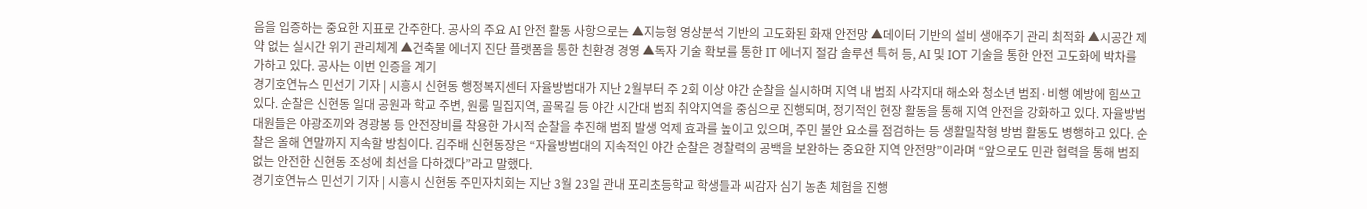음을 입증하는 중요한 지표로 간주한다. 공사의 주요 AI 안전 활동 사항으로는 ▲지능형 영상분석 기반의 고도화된 화재 안전망 ▲데이터 기반의 설비 생애주기 관리 최적화 ▲시공간 제약 없는 실시간 위기 관리체계 ▲건축물 에너지 진단 플랫폼을 통한 친환경 경영 ▲독자 기술 확보를 통한 IT 에너지 절감 솔루션 특허 등, AI 및 IOT 기술을 통한 안전 고도화에 박차를 가하고 있다. 공사는 이번 인증을 계기
경기호연뉴스 민선기 기자 | 시흥시 신현동 행정복지센터 자율방범대가 지난 2월부터 주 2회 이상 야간 순찰을 실시하며 지역 내 범죄 사각지대 해소와 청소년 범죄·비행 예방에 힘쓰고 있다. 순찰은 신현동 일대 공원과 학교 주변, 원룸 밀집지역, 골목길 등 야간 시간대 범죄 취약지역을 중심으로 진행되며, 정기적인 현장 활동을 통해 지역 안전을 강화하고 있다. 자율방범대원들은 야광조끼와 경광봉 등 안전장비를 착용한 가시적 순찰을 추진해 범죄 발생 억제 효과를 높이고 있으며, 주민 불안 요소를 점검하는 등 생활밀착형 방범 활동도 병행하고 있다. 순찰은 올해 연말까지 지속할 방침이다. 김주배 신현동장은 “자율방범대의 지속적인 야간 순찰은 경찰력의 공백을 보완하는 중요한 지역 안전망”이라며 “앞으로도 민관 협력을 통해 범죄 없는 안전한 신현동 조성에 최선을 다하겠다”라고 말했다.
경기호연뉴스 민선기 기자 | 시흥시 신현동 주민자치회는 지난 3월 23일 관내 포리초등학교 학생들과 씨감자 심기 농촌 체험을 진행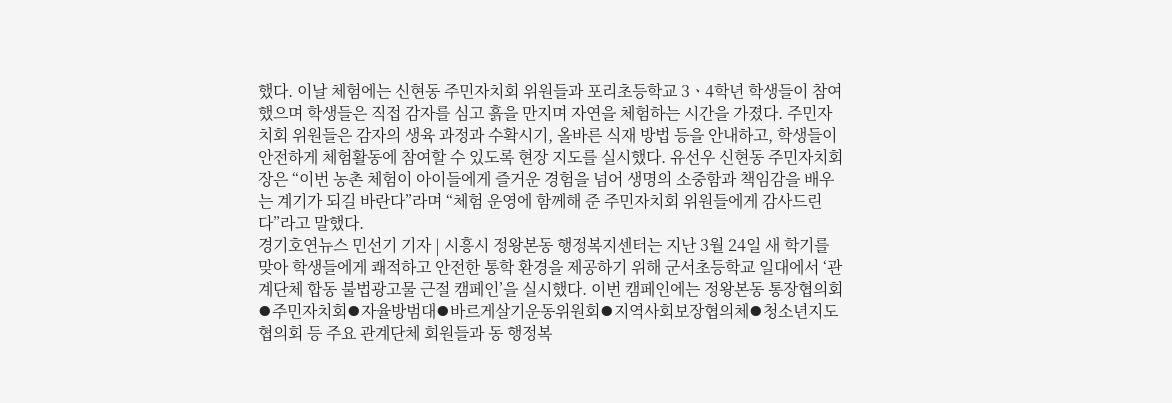했다. 이날 체험에는 신현동 주민자치회 위원들과 포리초등학교 3ㆍ4학년 학생들이 참여했으며 학생들은 직접 감자를 심고 흙을 만지며 자연을 체험하는 시간을 가졌다. 주민자치회 위원들은 감자의 생육 과정과 수확시기, 올바른 식재 방법 등을 안내하고, 학생들이 안전하게 체험활동에 참여할 수 있도록 현장 지도를 실시했다. 유선우 신현동 주민자치회장은 “이번 농촌 체험이 아이들에게 즐거운 경험을 넘어 생명의 소중함과 책임감을 배우는 계기가 되길 바란다”라며 “체험 운영에 함께해 준 주민자치회 위원들에게 감사드린다”라고 말했다.
경기호연뉴스 민선기 기자 | 시흥시 정왕본동 행정복지센터는 지난 3월 24일 새 학기를 맞아 학생들에게 쾌적하고 안전한 통학 환경을 제공하기 위해 군서초등학교 일대에서 ‘관계단체 합동 불법광고물 근절 캠페인’을 실시했다. 이번 캠페인에는 정왕본동 통장협의회⦁주민자치회⦁자율방범대⦁바르게살기운동위원회⦁지역사회보장협의체⦁청소년지도협의회 등 주요 관계단체 회원들과 동 행정복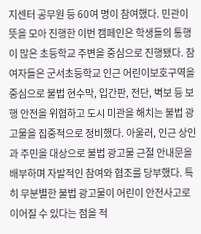지센터 공무원 등 60여 명이 참여했다. 민관이 뜻을 모아 진행한 이번 캠페인은 학생들의 통행이 많은 초등학교 주변을 중심으로 진행됐다. 참여자들은 군서초등학교 인근 어린이보호구역을 중심으로 불법 현수막, 입간판, 전단, 벽보 등 보행 안전을 위협하고 도시 미관을 해치는 불법 광고물을 집중적으로 정비했다. 아울러, 인근 상인과 주민을 대상으로 불법 광고물 근절 안내문을 배부하며 자발적인 참여와 협조를 당부했다. 특히 무분별한 불법 광고물이 어린이 안전사고로 이어질 수 있다는 점을 적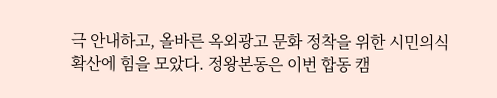극 안내하고, 올바른 옥외광고 문화 정착을 위한 시민의식 확산에 힘을 모았다. 정왕본동은 이번 합동 캠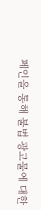페인을 통해 불법 광고물에 대한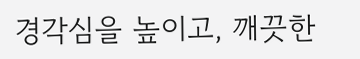경각심을 높이고, 깨끗한